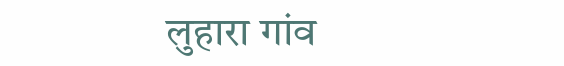लुहारा गांव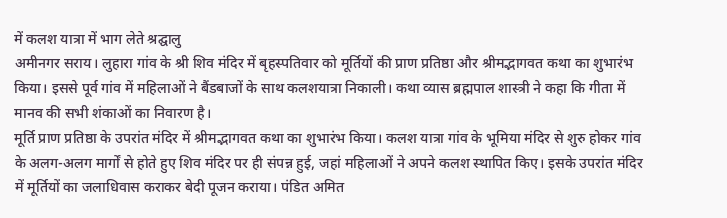में कलश यात्रा में भाग लेते श्रद्घालु
अमीनगर सराय। लुहारा गांव के श्री शिव मंदिर में बृहस्पतिवार को मूर्तियों की प्राण प्रतिष्ठा और श्रीमद्भागवत कथा का शुभारंभ किया। इससे पूर्व गांव में महिलाओं ने बैंडबाजों के साथ कलशयात्रा निकाली। कथा व्यास ब्रह्मपाल शास्त्री ने कहा कि गीता में मानव की सभी शंकाओं का निवारण है।
मूर्ति प्राण प्रतिष्ठा के उपरांत मंदिर में श्रीमद्भागवत कथा का शुभारंभ किया। कलश यात्रा गांव के भूमिया मंदिर से शुरु होकर गांव के अलग-अलग मार्गों से होते हुए शिव मंदिर पर ही संपन्न हुई, जहां महिलाओं ने अपने कलश स्थापित किए। इसके उपरांत मंदिर में मूर्तियों का जलाधिवास कराकर बेदी पूजन कराया। पंडित अमित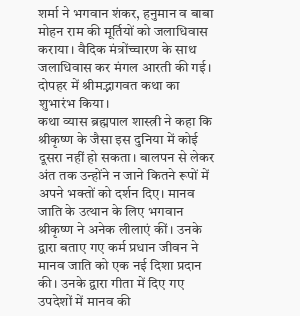शर्मा ने भगवान शंकर, हनुमान व बाबा मोहन राम की मूर्तियों को जलाधिवास कराया। वैदिक मंत्रोंच्चारण के साथ जलाधिवास कर मंगल आरती की गई। दोपहर में श्रीमद्भागवत कथा का शुभारंभ किया।
कथा व्यास ब्रह्मपाल शास्त्री ने कहा कि श्रीकृष्ण के जैसा इस दुनिया में कोई दूसरा नहीं हो सकता। बालपन से लेकर अंत तक उन्होंने न जाने कितने रूपों में अपने भक्तों को दर्शन दिए। मानव जाति के उत्थान के लिए भगवान श्रीकृष्ण ने अनेक लीलाएं कीं। उनके द्वारा बताए गए कर्म प्रधान जीवन ने मानव जाति को एक नई दिशा प्रदान की। उनके द्वारा गीता में दिए गए उपदेशों में मानव की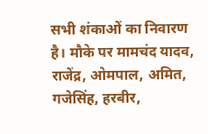सभी शंकाओं का निवारण है। मौके पर मामचंद यादव, राजेंद्र, ओमपाल, अमित, गजेसिंह, हरबीर,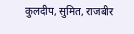कुलदीप, सुमित, राजबीर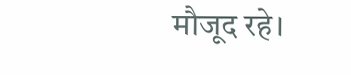मौजूद रहे।